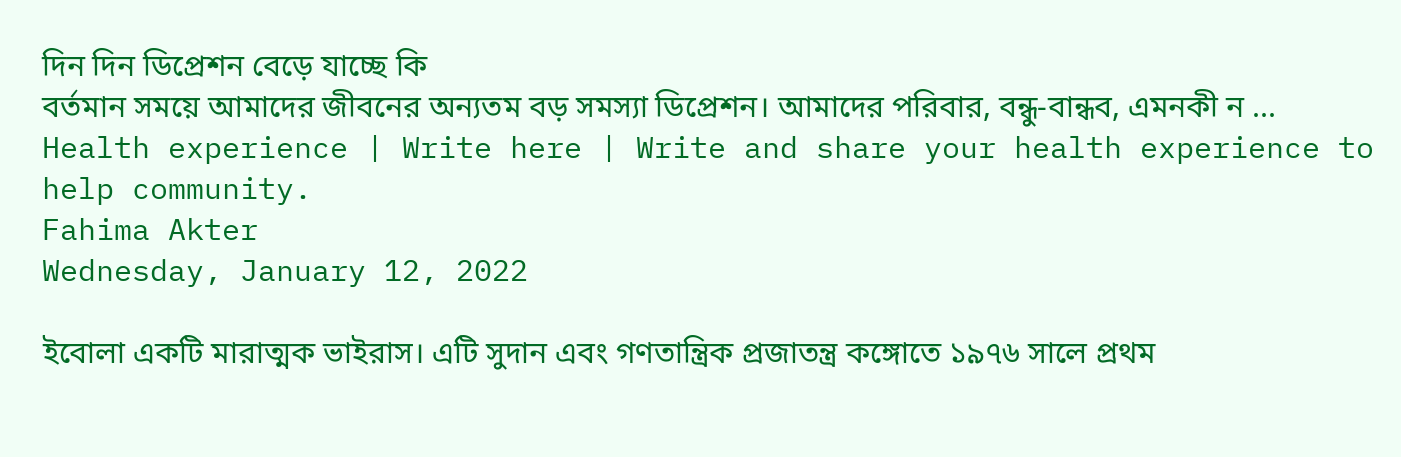দিন দিন ডিপ্রেশন বেড়ে যাচ্ছে কি
বর্তমান সময়ে আমাদের জীবনের অন্যতম বড় সমস্যা ডিপ্রেশন। আমাদের পরিবার, বন্ধু-বান্ধব, এমনকী ন ...
Health experience | Write here | Write and share your health experience to help community.
Fahima Akter
Wednesday, January 12, 2022

ইবোলা একটি মারাত্মক ভাইরাস। এটি সুদান এবং গণতান্ত্রিক প্রজাতন্ত্র কঙ্গোতে ১৯৭৬ সালে প্রথম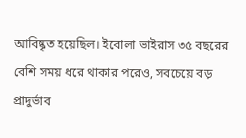আবিষ্কৃত হয়েছিল। ইবোলা ভাইরাস ৩৫ বছরের বেশি সময় ধরে থাকার পরেও, সবচেয়ে বড় প্রাদুর্ভাব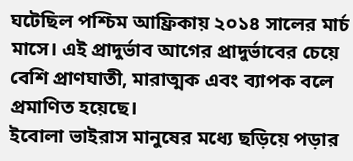ঘটেছিল পশ্চিম আফ্রিকায় ২০১৪ সালের মার্চ মাসে। এই প্রাদুর্ভাব আগের প্রাদুর্ভাবের চেয়ে বেশি প্রাণঘাতী, মারাত্মক এবং ব্যাপক বলে প্রমাণিত হয়েছে।
ইবোলা ভাইরাস মানুষের মধ্যে ছড়িয়ে পড়ার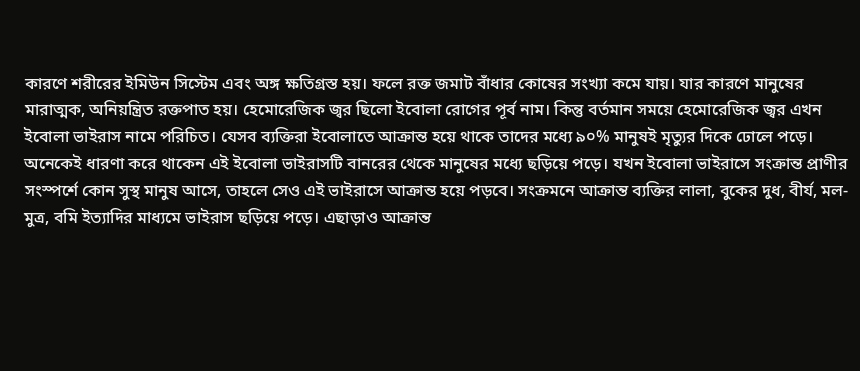কারণে শরীরের ইমিউন সিস্টেম এবং অঙ্গ ক্ষতিগ্রস্ত হয়। ফলে রক্ত জমাট বাঁধার কোষের সংখ্যা কমে যায়। যার কারণে মানুষের মারাত্মক, অনিয়ন্ত্রিত রক্তপাত হয়। হেমোরেজিক জ্বর ছিলো ইবোলা রোগের পূর্ব নাম। কিন্তু বর্তমান সময়ে হেমোরেজিক জ্বর এখন ইবোলা ভাইরাস নামে পরিচিত। যেসব ব্যক্তিরা ইবোলাতে আক্রান্ত হয়ে থাকে তাদের মধ্যে ৯০% মানুষই মৃত্যুর দিকে ঢোলে পড়ে।
অনেকেই ধারণা করে থাকেন এই ইবোলা ভাইরাসটি বানরের থেকে মানুষের মধ্যে ছড়িয়ে পড়ে। যখন ইবোলা ভাইরাসে সংক্রান্ত প্রাণীর সংস্পর্শে কোন সুস্থ মানুষ আসে, তাহলে সেও এই ভাইরাসে আক্রান্ত হয়ে পড়বে। সংক্রমনে আক্রান্ত ব্যক্তির লালা, বুকের দুধ, বীর্য, মল-মুত্র, বমি ইত্যাদির মাধ্যমে ভাইরাস ছড়িয়ে পড়ে। এছাড়াও আক্রান্ত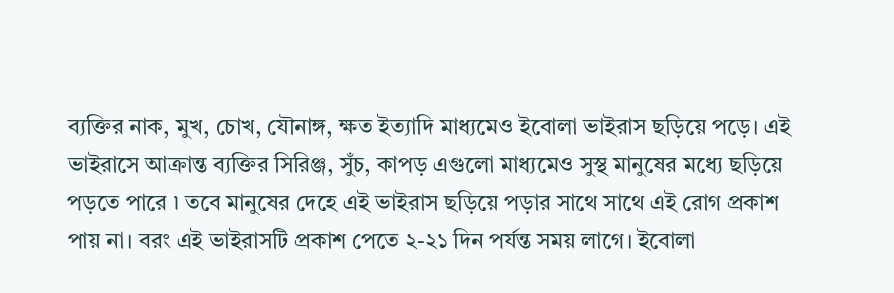ব্যক্তির নাক, মুখ, চোখ, যৌনাঙ্গ, ক্ষত ইত্যাদি মাধ্যমেও ইবোলা ভাইরাস ছড়িয়ে পড়ে। এই ভাইরাসে আক্রান্ত ব্যক্তির সিরিঞ্জ, সুঁচ, কাপড় এগুলো মাধ্যমেও সুস্থ মানুষের মধ্যে ছড়িয়ে পড়তে পারে ৷ তবে মানুষের দেহে এই ভাইরাস ছড়িয়ে পড়ার সাথে সাথে এই রোগ প্রকাশ পায় না। বরং এই ভাইরাসটি প্রকাশ পেতে ২-২১ দিন পর্যন্ত সময় লাগে। ইবোলা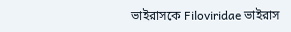ভাইরাসকে Filoviridae ভাইরাস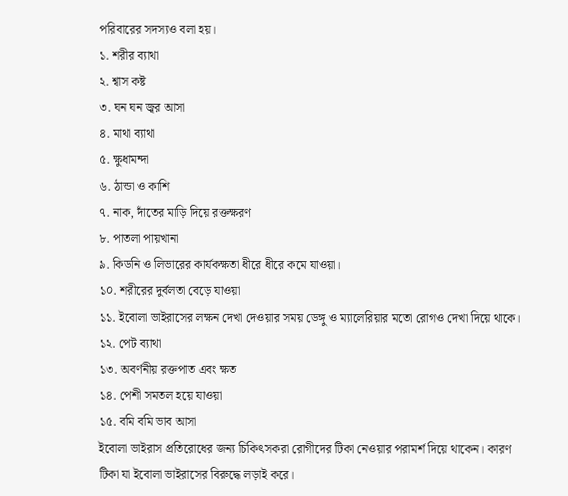পরিবারের সদস্যও বলা হয়।
১. শরীর ব্যাথা
২. শ্বাস কষ্ট
৩. ঘন ঘন জ্বর আসা
৪. মাথা ব্যাথা
৫. ক্ষুধামন্দা
৬. ঠান্ডা ও কাশি
৭. নাক, দাঁতের মাড়ি দিয়ে রক্তক্ষরণ
৮. পাতলা পায়খানা
৯. কিডনি ও লিভারের কার্যকক্ষতা ধীরে ধীরে কমে যাওয়া।
১০. শরীরের দুর্বলতা বেড়ে যাওয়া
১১. ইবোলা ভাইরাসের লক্ষন দেখা দেওয়ার সময় ডেঙ্গু ও ম্যালেরিয়ার মতো রোগও দেখা দিয়ে থাকে।
১২. পেট ব্যাথা
১৩. অবর্ণনীয় রক্তপাত এবং ক্ষত
১৪. পেশী সমতল হয়ে যাওয়া
১৫. বমি বমি ভাব আসা
ইবোলা ভাইরাস প্রতিরোধের জন্য চিকিৎসকরা রোগীদের টিকা নেওয়ার পরামর্শ দিয়ে থাকেন। কারণ টিকা যা ইবোলা ভাইরাসের বিরুদ্ধে লড়াই করে।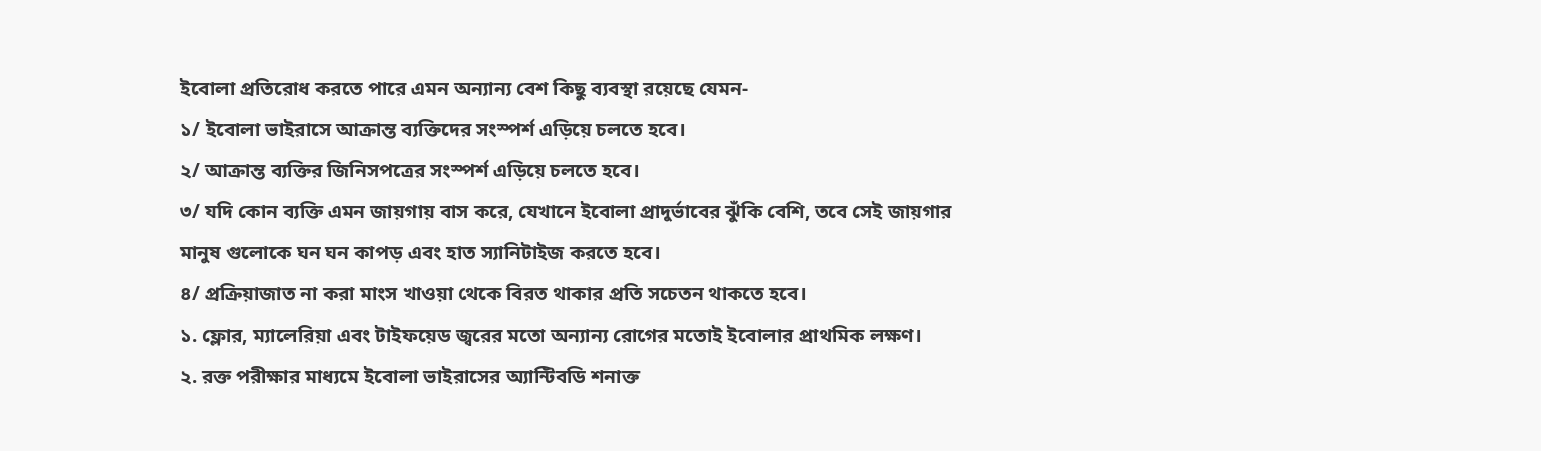ইবোলা প্রতিরোধ করতে পারে এমন অন্যান্য বেশ কিছু ব্যবস্থা রয়েছে যেমন-
১/ ইবোলা ভাইরাসে আক্রান্ত ব্যক্তিদের সংস্পর্শ এড়িয়ে চলতে হবে।
২/ আক্রান্ত ব্যক্তির জিনিসপত্রের সংস্পর্শ এড়িয়ে চলতে হবে।
৩/ যদি কোন ব্যক্তি এমন জায়গায় বাস করে, যেখানে ইবোলা প্রাদুর্ভাবের ঝুঁকি বেশি, তবে সেই জায়গার মানুষ গুলোকে ঘন ঘন কাপড় এবং হাত স্যানিটাইজ করতে হবে।
৪/ প্রক্রিয়াজাত না করা মাংস খাওয়া থেকে বিরত থাকার প্রতি সচেতন থাকতে হবে।
১. ফ্লোর, ম্যালেরিয়া এবং টাইফয়েড জ্বরের মতো অন্যান্য রোগের মতোই ইবোলার প্রাথমিক লক্ষণ।
২. রক্ত পরীক্ষার মাধ্যমে ইবোলা ভাইরাসের অ্যান্টিবডি শনাক্ত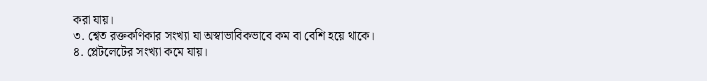করা যায়।
৩. শ্বেত রক্তকণিকার সংখ্যা যা অস্বাভাবিকভাবে কম বা বেশি হয়ে থাকে।
৪. প্লেটলেটের সংখ্যা কমে যায়।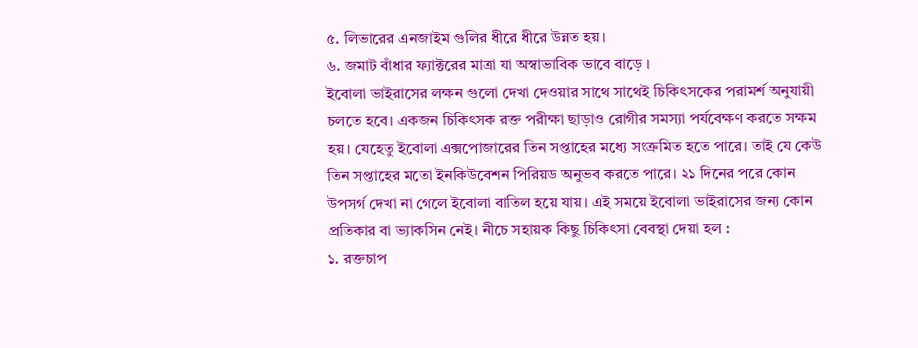৫. লিভারের এনজাইম গুলির ধীরে ধীরে উন্নত হয়।
৬. জমাট বাঁধার ফ্যাক্টরের মাত্রা যা অস্বাভাবিক ভাবে বাড়ে ।
ইবোলা ভাইরাসের লক্ষন গুলো দেখা দেওয়ার সাথে সাথেই চিকিৎসকের পরামর্শ অনুযায়ী চলতে হবে। একজন চিকিৎসক রক্ত পরীক্ষা ছাড়াও রোগীর সমস্যা পর্যবেক্ষণ করতে সক্ষম হয়। যেহেতু ইবোলা এক্সপোজারের তিন সপ্তাহের মধ্যে সংক্রমিত হতে পারে। তাই যে কেউ তিন সপ্তাহের মতো ইনকিউবেশন পিরিয়ড অনুভব করতে পারে। ২১ দিনের পরে কোন উপসর্গ দেখা না গেলে ইবোলা বাতিল হয়ে যায়। এই সময়ে ইবোলা ভাইরাসের জন্য কোন প্রতিকার বা ভ্যাকসিন নেই। নীচে সহায়ক কিছু চিকিৎসা বেবস্থা দেয়া হল :
১. রক্তচাপ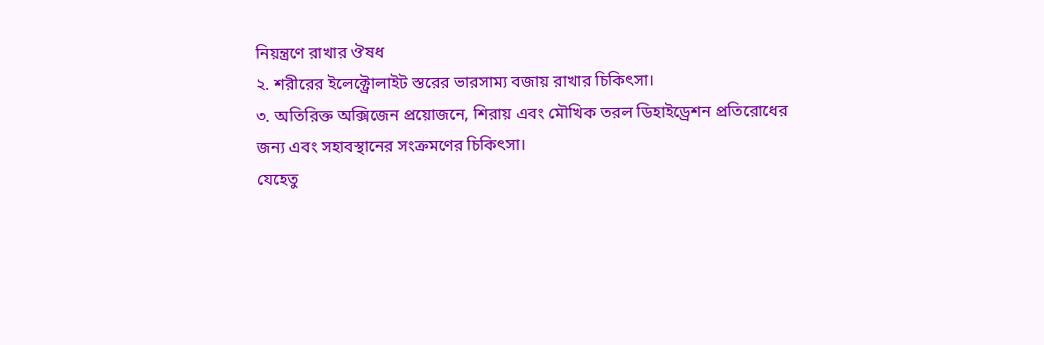নিয়ন্ত্রণে রাখার ঔষধ
২. শরীরের ইলেক্ট্রোলাইট স্তরের ভারসাম্য বজায় রাখার চিকিৎসা।
৩. অতিরিক্ত অক্সিজেন প্রয়োজনে, শিরায় এবং মৌখিক তরল ডিহাইড্রেশন প্রতিরোধের জন্য এবং সহাবস্থানের সংক্রমণের চিকিৎসা।
যেহেতু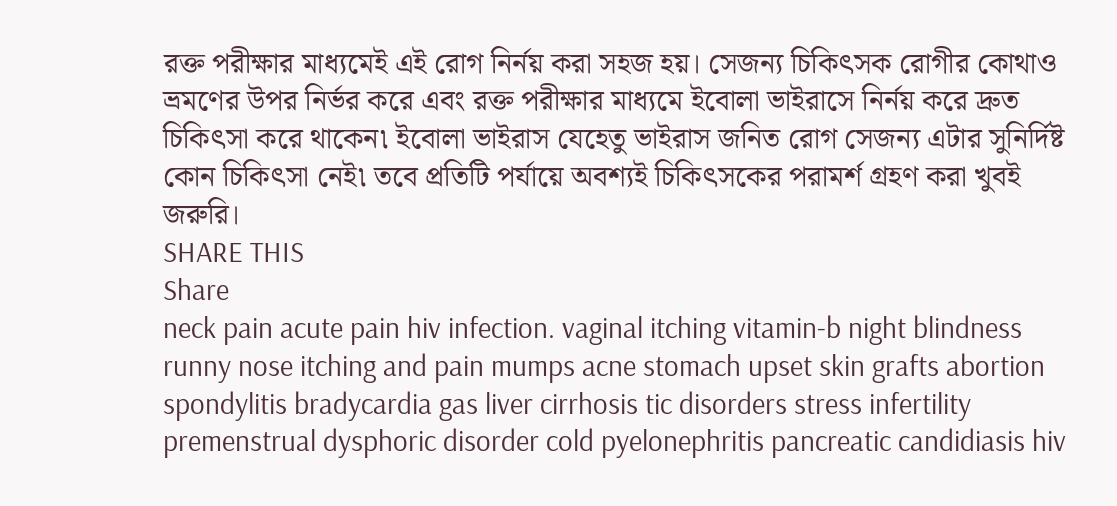রক্ত পরীক্ষার মাধ্যমেই এই রোগ নির্নয় করা সহজ হয়। সেজন্য চিকিৎসক রোগীর কোথাও ভ্রমণের উপর নির্ভর করে এবং রক্ত পরীক্ষার মাধ্যমে ইবোলা ভাইরাসে নির্নয় করে দ্রুত চিকিৎসা করে থাকেন৷ ইবোলা ভাইরাস যেহেতু ভাইরাস জনিত রোগ সেজন্য এটার সুনির্দিষ্ট কোন চিকিৎসা নেই৷ তবে প্রতিটি পর্যায়ে অবশ্যই চিকিৎসকের পরামর্শ গ্রহণ করা খুবই জরুরি।
SHARE THIS
Share
neck pain acute pain hiv infection. vaginal itching vitamin-b night blindness runny nose itching and pain mumps acne stomach upset skin grafts abortion spondylitis bradycardia gas liver cirrhosis tic disorders stress infertility premenstrual dysphoric disorder cold pyelonephritis pancreatic candidiasis hiv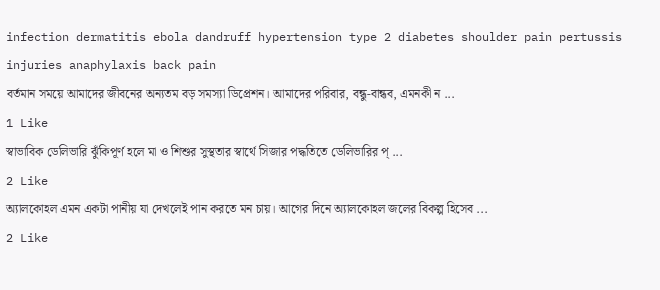infection dermatitis ebola dandruff hypertension type 2 diabetes shoulder pain pertussis injuries anaphylaxis back pain
বর্তমান সময়ে আমাদের জীবনের অন্যতম বড় সমস্যা ডিপ্রেশন। আমাদের পরিবার, বন্ধু-বান্ধব, এমনকী ন ...
1 Like
স্বাভাবিক ডেলিভারি ঝুঁকিপূর্ণ হলে মা ও শিশুর সুস্থতার স্বার্থে সিজার পদ্ধতিতে ডেলিভারির প্ ...
2 Like
অ্যালকোহল এমন একটা পানীয় যা দেখলেই পান করতে মন চায়। আগের দিনে অ্যালকোহল জলের বিকল্প হিসেব ...
2 Like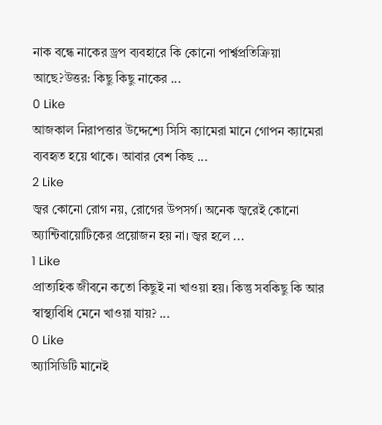নাক বন্ধে নাকের ড্রপ ব্যবহারে কি কোনো পার্শ্বপ্রতিক্রিয়া আছে?উত্তর: কিছু কিছু নাকের ...
0 Like
আজকাল নিরাপত্তার উদ্দেশ্যে সিসি ক্যামেরা মানে গোপন ক্যামেরা ব্যবহৃত হয়ে থাকে। আবার বেশ কিছ ...
2 Like
জ্বর কোনো রোগ নয়, রোগের উপসর্গ। অনেক জ্বরেই কোনো অ্যান্টিবায়োটিকের প্রয়োজন হয় না। জ্বর হলে ...
1 Like
প্রাত্যহিক জীবনে কতো কিছুই না খাওয়া হয়। কিন্তু সবকিছু কি আর স্বাস্থ্যবিধি মেনে খাওয়া যায়? ...
0 Like
অ্যাসিডিটি মানেই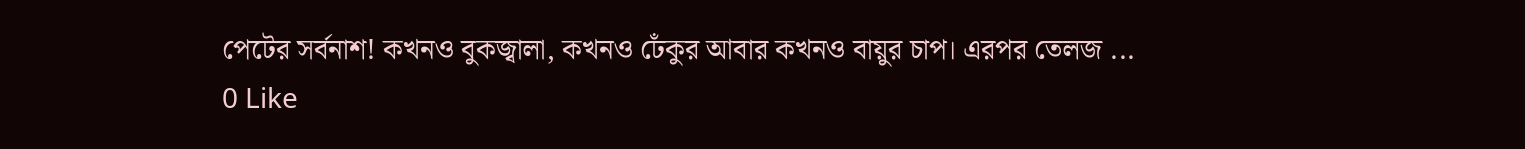পেটের সর্বনাশ! কখনও বুকজ্বালা, কখনও ঢেঁকুর আবার কখনও বায়ুর চাপ। এরপর তেলজ ...
0 Like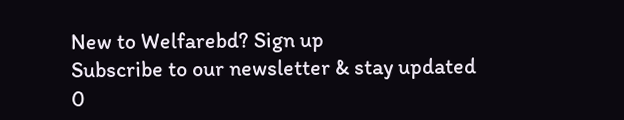New to Welfarebd? Sign up
Subscribe to our newsletter & stay updated
0